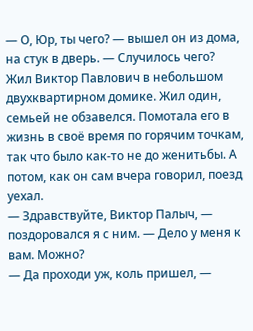— О, Юр, ты чего? — вышел он из дома, на стук в дверь. — Случилось чего?
Жил Виктор Павлович в небольшом двухквартирном домике. Жил один, семьей не обзавелся. Помотала его в жизнь в своё время по горячим точкам, так что было как-то не до женитьбы. А потом, как он сам вчера говорил, поезд уехал.
— Здравствуйте, Виктор Палыч, — поздоровался я с ним. — Дело у меня к вам. Можно?
— Да проходи уж, коль пришел, —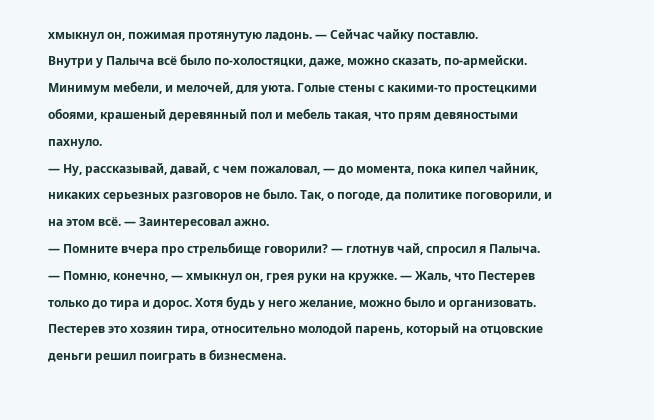хмыкнул он, пожимая протянутую ладонь. — Сейчас чайку поставлю.
Внутри у Палыча всё было по-холостяцки, даже, можно сказать, по-армейски. Минимум мебели, и мелочей, для уюта. Голые стены с какими-то простецкими обоями, крашеный деревянный пол и мебель такая, что прям девяностыми пахнуло.
— Ну, рассказывай, давай, с чем пожаловал, — до момента, пока кипел чайник, никаких серьезных разговоров не было. Так, о погоде, да политике поговорили, и на этом всё. — Заинтересовал ажно.
— Помните вчера про стрельбище говорили? — глотнув чай, спросил я Палыча.
— Помню, конечно, — хмыкнул он, грея руки на кружке. — Жаль, что Пестерев только до тира и дорос. Хотя будь у него желание, можно было и организовать.
Пестерев это хозяин тира, относительно молодой парень, который на отцовские деньги решил поиграть в бизнесмена.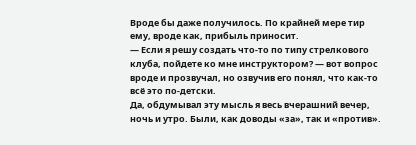Вроде бы даже получилось. По крайней мере тир ему, вроде как, прибыль приносит.
— Если я решу создать что-то по типу стрелкового клуба, пойдете ко мне инструктором? — вот вопрос вроде и прозвучал, но озвучив его понял, что как-то всё это по-детски.
Да, обдумывал эту мысль я весь вчерашний вечер, ночь и утро. Были, как доводы «за», так и «против».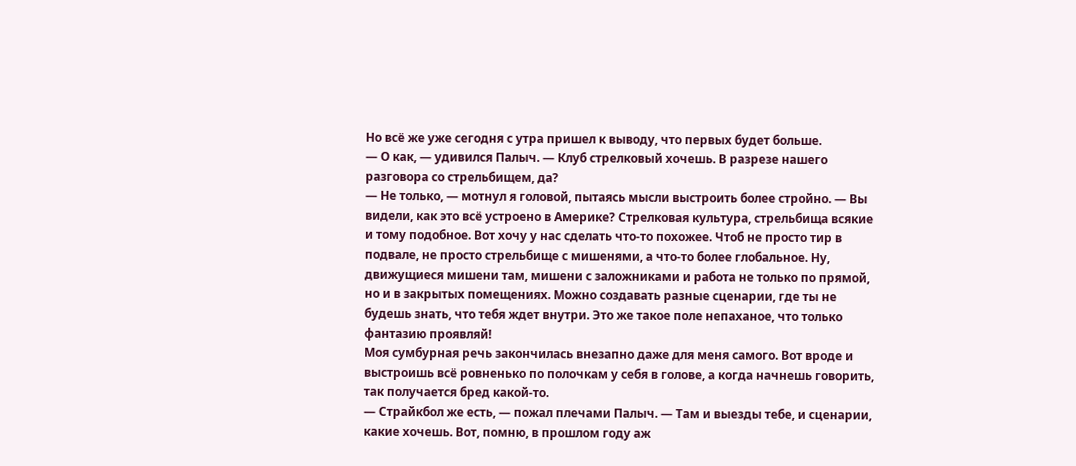Но всё же уже сегодня с утра пришел к выводу, что первых будет больше.
— О как, — удивился Палыч. — Клуб стрелковый хочешь. В разрезе нашего разговора со стрельбищем, да?
— Не только, — мотнул я головой, пытаясь мысли выстроить более стройно. — Вы видели, как это всё устроено в Америке? Стрелковая культура, стрельбища всякие и тому подобное. Вот хочу у нас сделать что-то похожее. Чтоб не просто тир в подвале, не просто стрельбище с мишенями, а что-то более глобальное. Ну, движущиеся мишени там, мишени с заложниками и работа не только по прямой, но и в закрытых помещениях. Можно создавать разные сценарии, где ты не будешь знать, что тебя ждет внутри. Это же такое поле непаханое, что только фантазию проявляй!
Моя сумбурная речь закончилась внезапно даже для меня самого. Вот вроде и выстроишь всё ровненько по полочкам у себя в голове, а когда начнешь говорить, так получается бред какой-то.
— Страйкбол же есть, — пожал плечами Палыч. — Там и выезды тебе, и сценарии, какие хочешь. Вот, помню, в прошлом году аж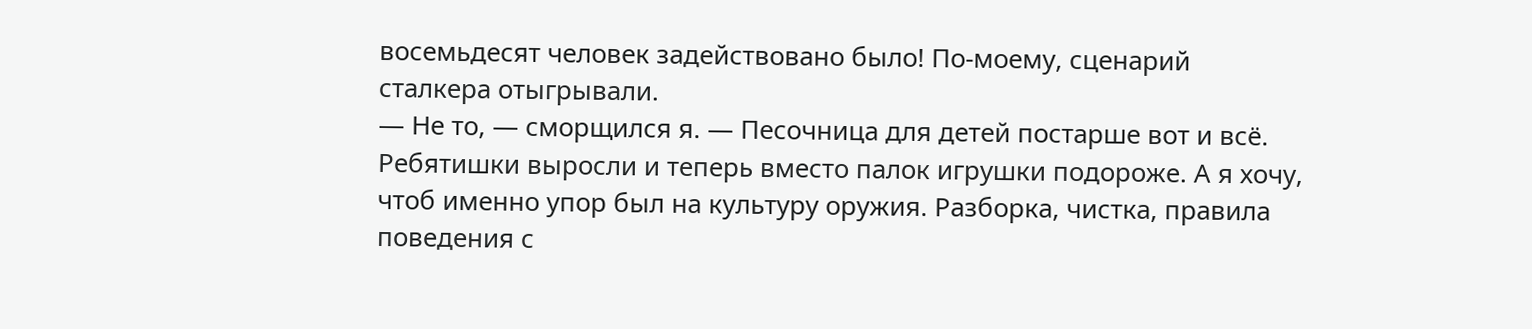восемьдесят человек задействовано было! По-моему, сценарий сталкера отыгрывали.
— Не то, — сморщился я. — Песочница для детей постарше вот и всё. Ребятишки выросли и теперь вместо палок игрушки подороже. А я хочу, чтоб именно упор был на культуру оружия. Разборка, чистка, правила поведения с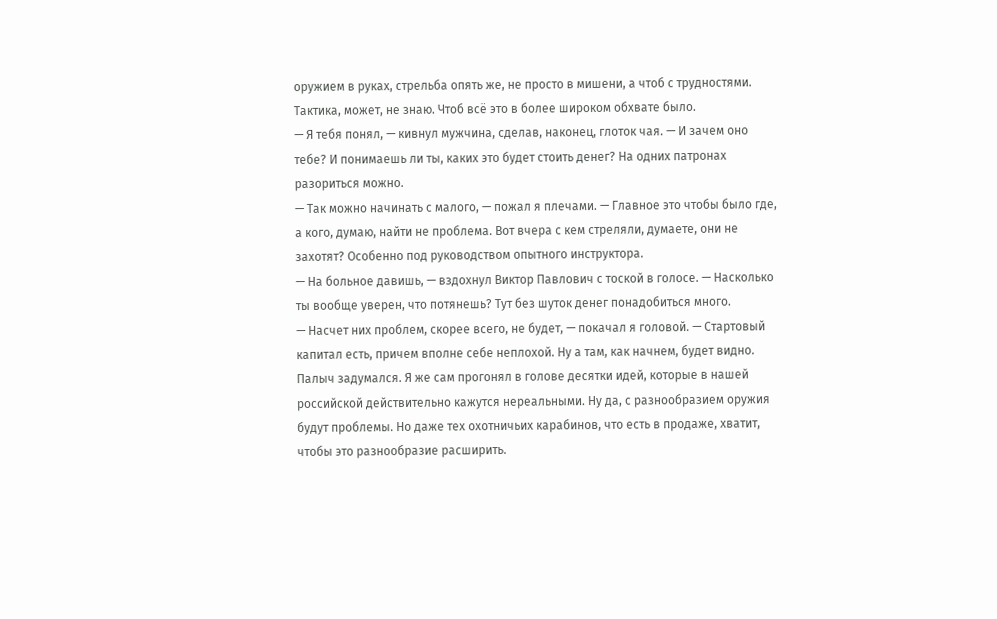оружием в руках, стрельба опять же, не просто в мишени, а чтоб с трудностями. Тактика, может, не знаю. Чтоб всё это в более широком обхвате было.
— Я тебя понял, — кивнул мужчина, сделав, наконец, глоток чая. — И зачем оно тебе? И понимаешь ли ты, каких это будет стоить денег? На одних патронах разориться можно.
— Так можно начинать с малого, — пожал я плечами. — Главное это чтобы было где, а кого, думаю, найти не проблема. Вот вчера с кем стреляли, думаете, они не захотят? Особенно под руководством опытного инструктора.
— На больное давишь, — вздохнул Виктор Павлович с тоской в голосе. — Насколько ты вообще уверен, что потянешь? Тут без шуток денег понадобиться много.
— Насчет них проблем, скорее всего, не будет, — покачал я головой. — Стартовый капитал есть, причем вполне себе неплохой. Ну а там, как начнем, будет видно.
Палыч задумался. Я же сам прогонял в голове десятки идей, которые в нашей российской действительно кажутся нереальными. Ну да, с разнообразием оружия будут проблемы. Но даже тех охотничьих карабинов, что есть в продаже, хватит, чтобы это разнообразие расширить.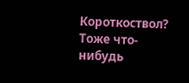Короткоствол? Тоже что-нибудь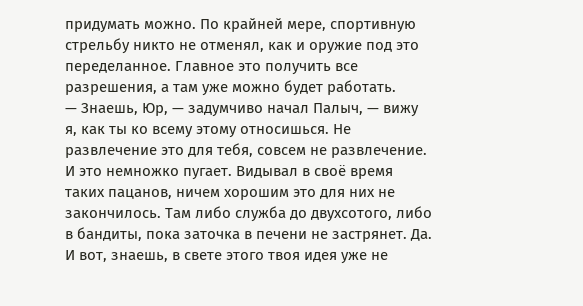придумать можно. По крайней мере, спортивную стрельбу никто не отменял, как и оружие под это переделанное. Главное это получить все разрешения, а там уже можно будет работать.
— Знаешь, Юр, — задумчиво начал Палыч, — вижу я, как ты ко всему этому относишься. Не развлечение это для тебя, совсем не развлечение. И это немножко пугает. Видывал в своё время таких пацанов, ничем хорошим это для них не закончилось. Там либо служба до двухсотого, либо в бандиты, пока заточка в печени не застрянет. Да. И вот, знаешь, в свете этого твоя идея уже не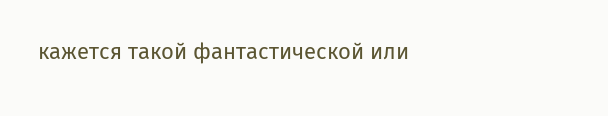кажется такой фантастической или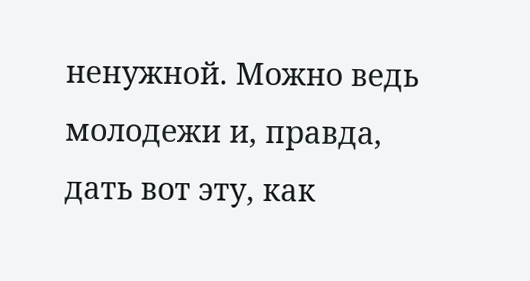ненужной. Можно ведь молодежи и, правда, дать вот эту, как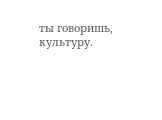ты говоришь, культуру.